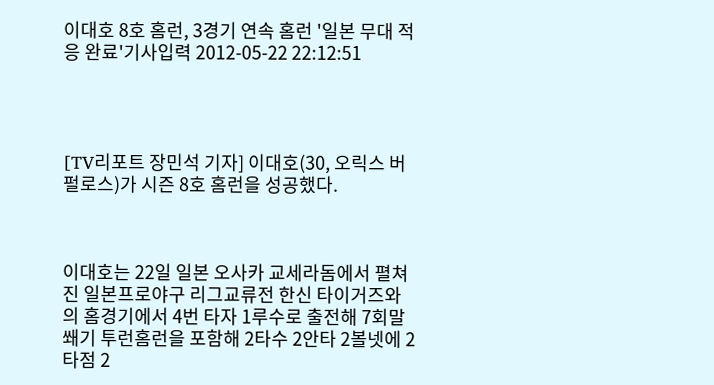이대호 8호 홈런, 3경기 연속 홈런 '일본 무대 적응 완료'기사입력 2012-05-22 22:12:51




[TV리포트 장민석 기자] 이대호(30, 오릭스 버펄로스)가 시즌 8호 홈런을 성공했다.



이대호는 22일 일본 오사카 교세라돔에서 펼쳐진 일본프로야구 리그교류전 한신 타이거즈와의 홈경기에서 4번 타자 1루수로 출전해 7회말 쐐기 투런홈런을 포함해 2타수 2안타 2볼넷에 2타점 2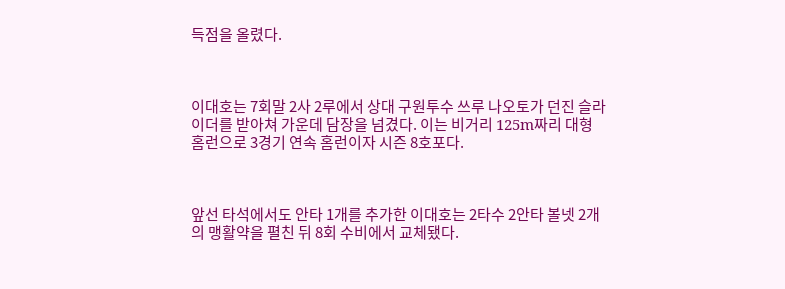득점을 올렸다.



이대호는 7회말 2사 2루에서 상대 구원투수 쓰루 나오토가 던진 슬라이더를 받아쳐 가운데 담장을 넘겼다. 이는 비거리 125m짜리 대형 홈런으로 3경기 연속 홈런이자 시즌 8호포다.



앞선 타석에서도 안타 1개를 추가한 이대호는 2타수 2안타 볼넷 2개의 맹활약을 펼친 뒤 8회 수비에서 교체됐다.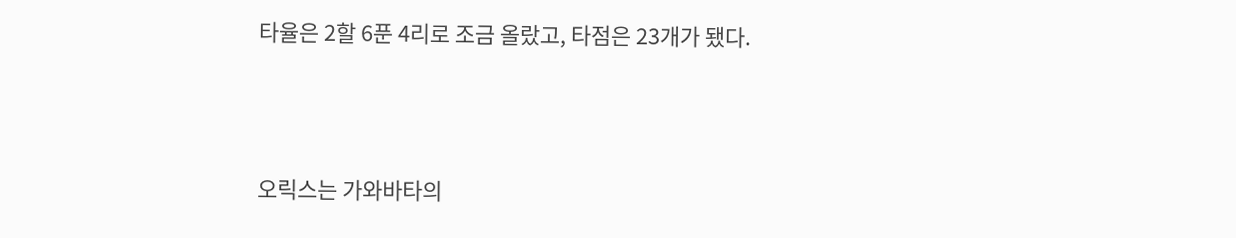타율은 2할 6푼 4리로 조금 올랐고, 타점은 23개가 됐다.



오릭스는 가와바타의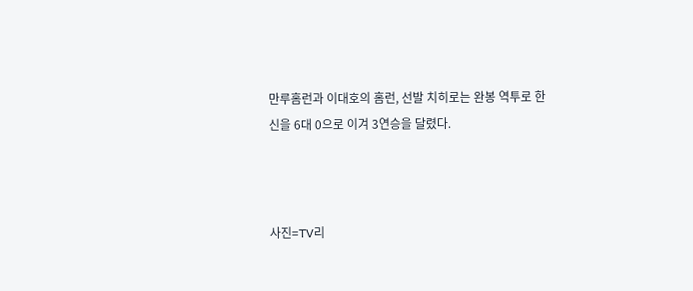만루홈런과 이대호의 홈런, 선발 치히로는 완봉 역투로 한신을 6대 0으로 이겨 3연승을 달렸다.



사진=TV리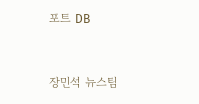포트 DB



장민석 뉴스팀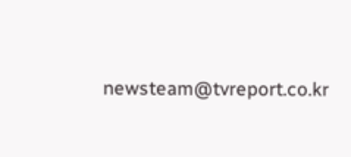newsteam@tvreport.co.kr